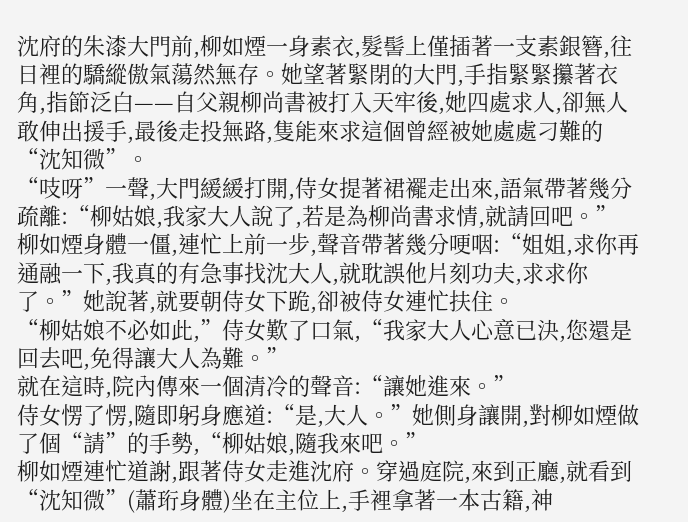沈府的朱漆大門前,柳如煙一身素衣,髮髻上僅插著一支素銀簪,往日裡的驕縱傲氣蕩然無存。她望著緊閉的大門,手指緊緊攥著衣角,指節泛白——自父親柳尚書被打入天牢後,她四處求人,卻無人敢伸出援手,最後走投無路,隻能來求這個曾經被她處處刁難的“沈知微”。
“吱呀”一聲,大門緩緩打開,侍女提著裙襬走出來,語氣帶著幾分疏離:“柳姑娘,我家大人說了,若是為柳尚書求情,就請回吧。”
柳如煙身體一僵,連忙上前一步,聲音帶著幾分哽咽:“姐姐,求你再通融一下,我真的有急事找沈大人,就耽誤他片刻功夫,求求你了。”她說著,就要朝侍女下跪,卻被侍女連忙扶住。
“柳姑娘不必如此,”侍女歎了口氣,“我家大人心意已決,您還是回去吧,免得讓大人為難。”
就在這時,院內傳來一個清冷的聲音:“讓她進來。”
侍女愣了愣,隨即躬身應道:“是,大人。”她側身讓開,對柳如煙做了個“請”的手勢,“柳姑娘,隨我來吧。”
柳如煙連忙道謝,跟著侍女走進沈府。穿過庭院,來到正廳,就看到“沈知微”(蕭珩身體)坐在主位上,手裡拿著一本古籍,神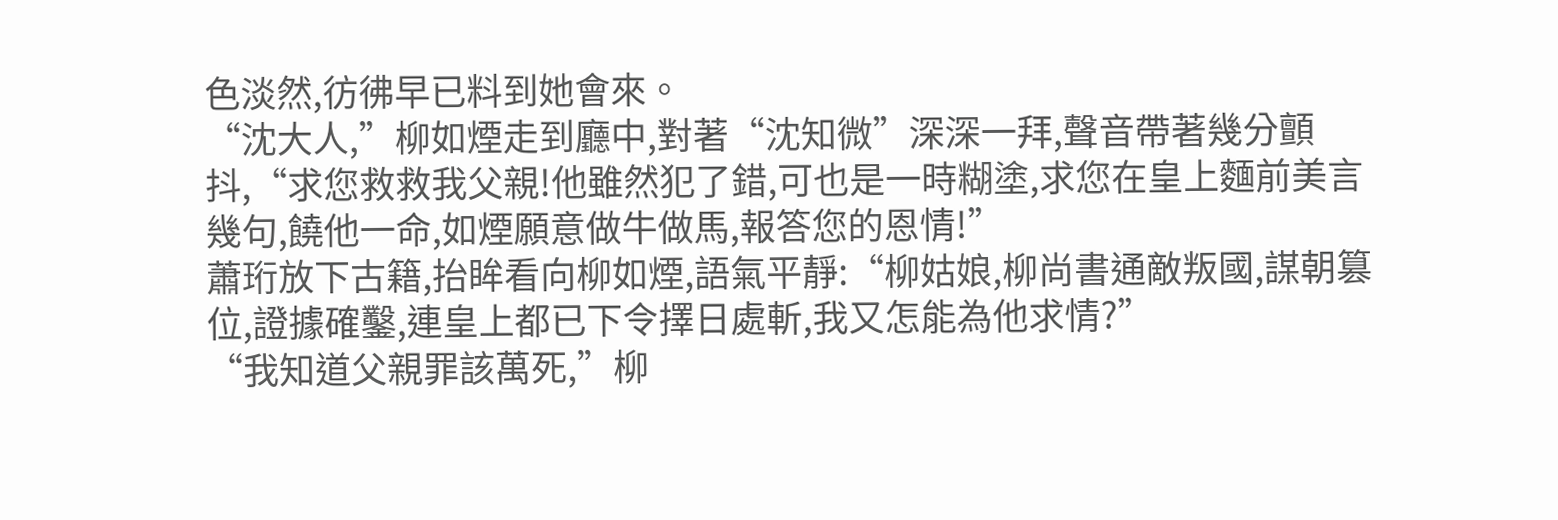色淡然,彷彿早已料到她會來。
“沈大人,”柳如煙走到廳中,對著“沈知微”深深一拜,聲音帶著幾分顫抖,“求您救救我父親!他雖然犯了錯,可也是一時糊塗,求您在皇上麵前美言幾句,饒他一命,如煙願意做牛做馬,報答您的恩情!”
蕭珩放下古籍,抬眸看向柳如煙,語氣平靜:“柳姑娘,柳尚書通敵叛國,謀朝篡位,證據確鑿,連皇上都已下令擇日處斬,我又怎能為他求情?”
“我知道父親罪該萬死,”柳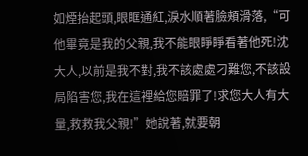如煙抬起頭,眼眶通紅,淚水順著臉頰滑落,“可他畢竟是我的父親,我不能眼睜睜看著他死!沈大人,以前是我不對,我不該處處刁難您,不該設局陷害您,我在這裡給您賠罪了!求您大人有大量,救救我父親!”她說著,就要朝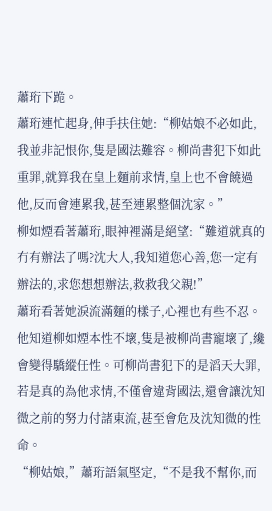蕭珩下跪。
蕭珩連忙起身,伸手扶住她:“柳姑娘不必如此,我並非記恨你,隻是國法難容。柳尚書犯下如此重罪,就算我在皇上麵前求情,皇上也不會饒過他,反而會連累我,甚至連累整個沈家。”
柳如煙看著蕭珩,眼神裡滿是絕望:“難道就真的冇有辦法了嗎?沈大人,我知道您心善,您一定有辦法的,求您想想辦法,救救我父親!”
蕭珩看著她淚流滿麵的樣子,心裡也有些不忍。他知道柳如煙本性不壞,隻是被柳尚書寵壞了,纔會變得驕縱任性。可柳尚書犯下的是滔天大罪,若是真的為他求情,不僅會違背國法,還會讓沈知微之前的努力付諸東流,甚至會危及沈知微的性命。
“柳姑娘,”蕭珩語氣堅定,“不是我不幫你,而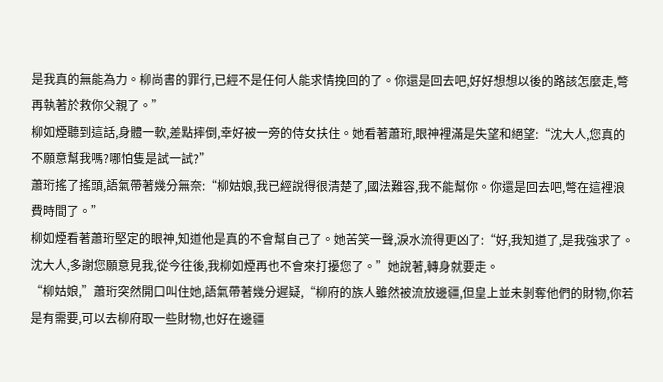是我真的無能為力。柳尚書的罪行,已經不是任何人能求情挽回的了。你還是回去吧,好好想想以後的路該怎麼走,彆再執著於救你父親了。”
柳如煙聽到這話,身體一軟,差點摔倒,幸好被一旁的侍女扶住。她看著蕭珩,眼神裡滿是失望和絕望:“沈大人,您真的不願意幫我嗎?哪怕隻是試一試?”
蕭珩搖了搖頭,語氣帶著幾分無奈:“柳姑娘,我已經說得很清楚了,國法難容,我不能幫你。你還是回去吧,彆在這裡浪費時間了。”
柳如煙看著蕭珩堅定的眼神,知道他是真的不會幫自己了。她苦笑一聲,淚水流得更凶了:“好,我知道了,是我強求了。沈大人,多謝您願意見我,從今往後,我柳如煙再也不會來打擾您了。”她說著,轉身就要走。
“柳姑娘,”蕭珩突然開口叫住她,語氣帶著幾分遲疑,“柳府的族人雖然被流放邊疆,但皇上並未剝奪他們的財物,你若是有需要,可以去柳府取一些財物,也好在邊疆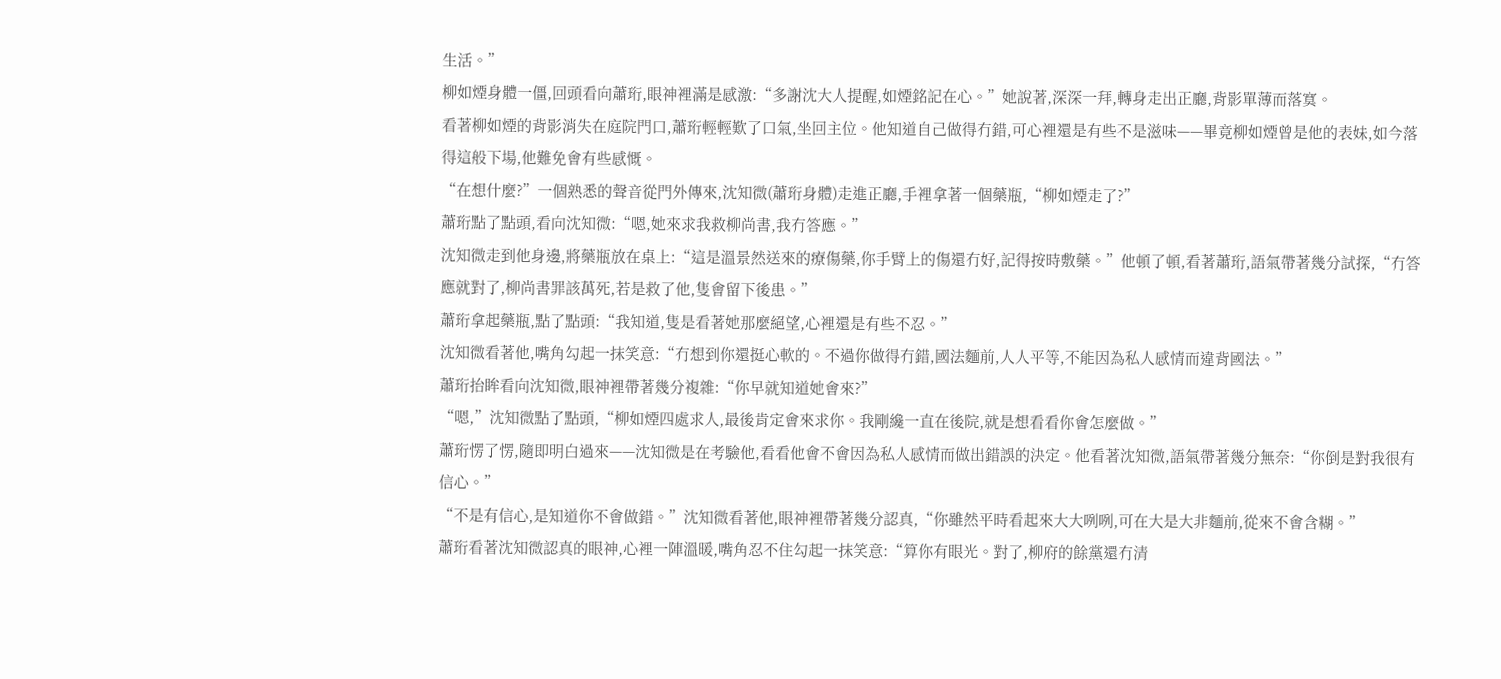生活。”
柳如煙身體一僵,回頭看向蕭珩,眼神裡滿是感激:“多謝沈大人提醒,如煙銘記在心。”她說著,深深一拜,轉身走出正廳,背影單薄而落寞。
看著柳如煙的背影消失在庭院門口,蕭珩輕輕歎了口氣,坐回主位。他知道自己做得冇錯,可心裡還是有些不是滋味——畢竟柳如煙曾是他的表妹,如今落得這般下場,他難免會有些感慨。
“在想什麼?”一個熟悉的聲音從門外傳來,沈知微(蕭珩身體)走進正廳,手裡拿著一個藥瓶,“柳如煙走了?”
蕭珩點了點頭,看向沈知微:“嗯,她來求我救柳尚書,我冇答應。”
沈知微走到他身邊,將藥瓶放在桌上:“這是溫景然送來的療傷藥,你手臂上的傷還冇好,記得按時敷藥。”他頓了頓,看著蕭珩,語氣帶著幾分試探,“冇答應就對了,柳尚書罪該萬死,若是救了他,隻會留下後患。”
蕭珩拿起藥瓶,點了點頭:“我知道,隻是看著她那麼絕望,心裡還是有些不忍。”
沈知微看著他,嘴角勾起一抹笑意:“冇想到你還挺心軟的。不過你做得冇錯,國法麵前,人人平等,不能因為私人感情而違背國法。”
蕭珩抬眸看向沈知微,眼神裡帶著幾分複雜:“你早就知道她會來?”
“嗯,”沈知微點了點頭,“柳如煙四處求人,最後肯定會來求你。我剛纔一直在後院,就是想看看你會怎麼做。”
蕭珩愣了愣,隨即明白過來——沈知微是在考驗他,看看他會不會因為私人感情而做出錯誤的決定。他看著沈知微,語氣帶著幾分無奈:“你倒是對我很有信心。”
“不是有信心,是知道你不會做錯。”沈知微看著他,眼神裡帶著幾分認真,“你雖然平時看起來大大咧咧,可在大是大非麵前,從來不會含糊。”
蕭珩看著沈知微認真的眼神,心裡一陣溫暖,嘴角忍不住勾起一抹笑意:“算你有眼光。對了,柳府的餘黨還冇清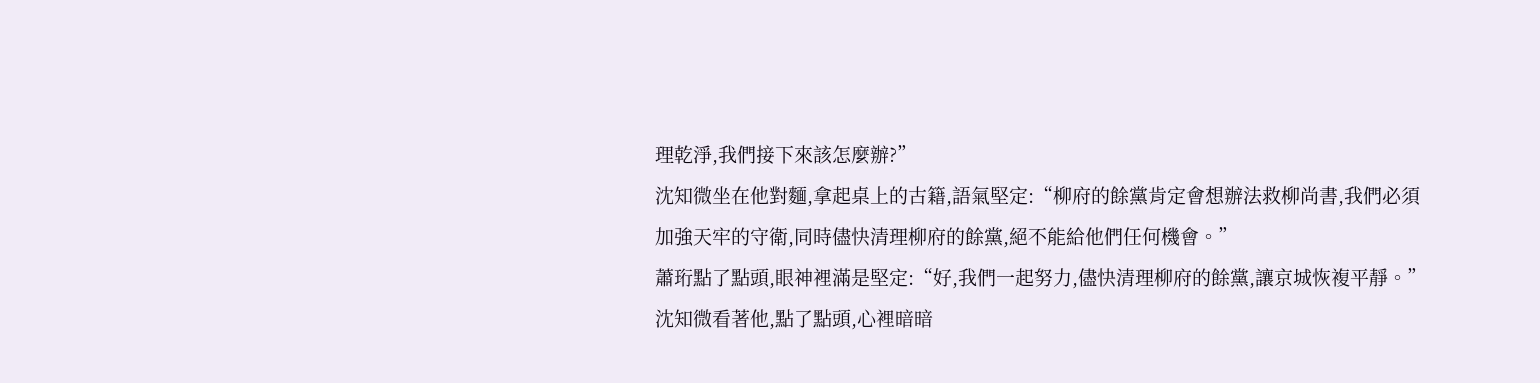理乾淨,我們接下來該怎麼辦?”
沈知微坐在他對麵,拿起桌上的古籍,語氣堅定:“柳府的餘黨肯定會想辦法救柳尚書,我們必須加強天牢的守衛,同時儘快清理柳府的餘黨,絕不能給他們任何機會。”
蕭珩點了點頭,眼神裡滿是堅定:“好,我們一起努力,儘快清理柳府的餘黨,讓京城恢複平靜。”
沈知微看著他,點了點頭,心裡暗暗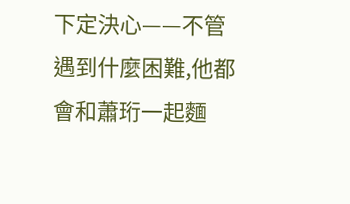下定決心——不管遇到什麼困難,他都會和蕭珩一起麵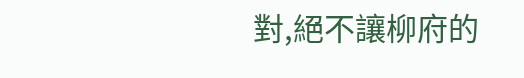對,絕不讓柳府的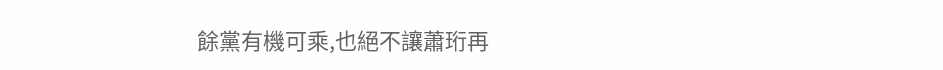餘黨有機可乘,也絕不讓蕭珩再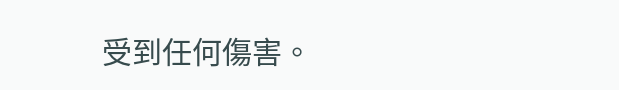受到任何傷害。